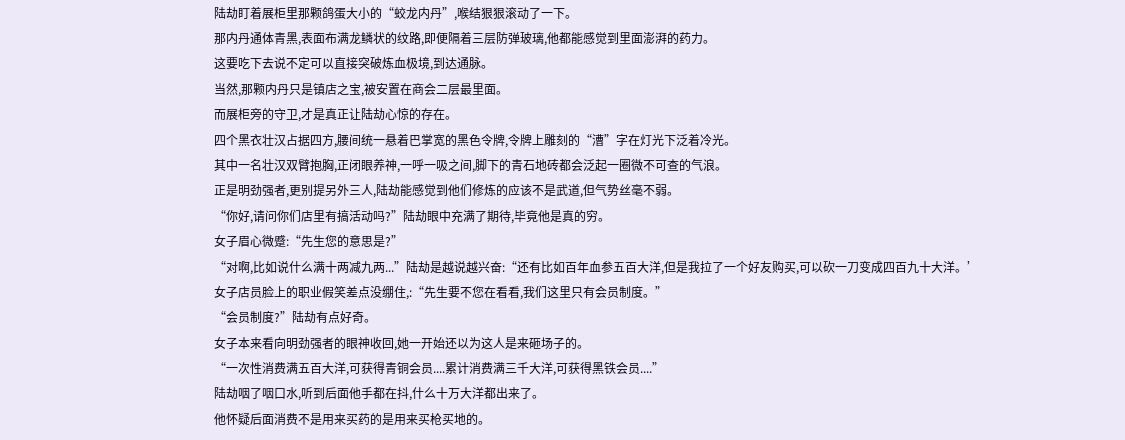陆劫盯着展柜里那颗鸽蛋大小的“蛟龙内丹”,喉结狠狠滚动了一下。
那内丹通体青黑,表面布满龙鳞状的纹路,即便隔着三层防弹玻璃,他都能感觉到里面澎湃的药力。
这要吃下去说不定可以直接突破炼血极境,到达通脉。
当然,那颗内丹只是镇店之宝,被安置在商会二层最里面。
而展柜旁的守卫,才是真正让陆劫心惊的存在。
四个黑衣壮汉占据四方,腰间统一悬着巴掌宽的黑色令牌,令牌上雕刻的“漕”字在灯光下泛着冷光。
其中一名壮汉双臂抱胸,正闭眼养神,一呼一吸之间,脚下的青石地砖都会泛起一圈微不可查的气浪。
正是明劲强者,更别提另外三人,陆劫能感觉到他们修炼的应该不是武道,但气势丝毫不弱。
“你好,请问你们店里有搞活动吗?”陆劫眼中充满了期待,毕竟他是真的穷。
女子眉心微蹙:“先生您的意思是?”
“对啊,比如说什么满十两减九两...”陆劫是越说越兴奋:“还有比如百年血参五百大洋,但是我拉了一个好友购买,可以砍一刀变成四百九十大洋。’
女子店员脸上的职业假笑差点没绷住,:“先生要不您在看看,我们这里只有会员制度。”
“会员制度?”陆劫有点好奇。
女子本来看向明劲强者的眼神收回,她一开始还以为这人是来砸场子的。
“一次性消费满五百大洋,可获得青铜会员....累计消费满三千大洋,可获得黑铁会员....”
陆劫咽了咽口水,听到后面他手都在抖,什么十万大洋都出来了。
他怀疑后面消费不是用来买药的是用来买枪买地的。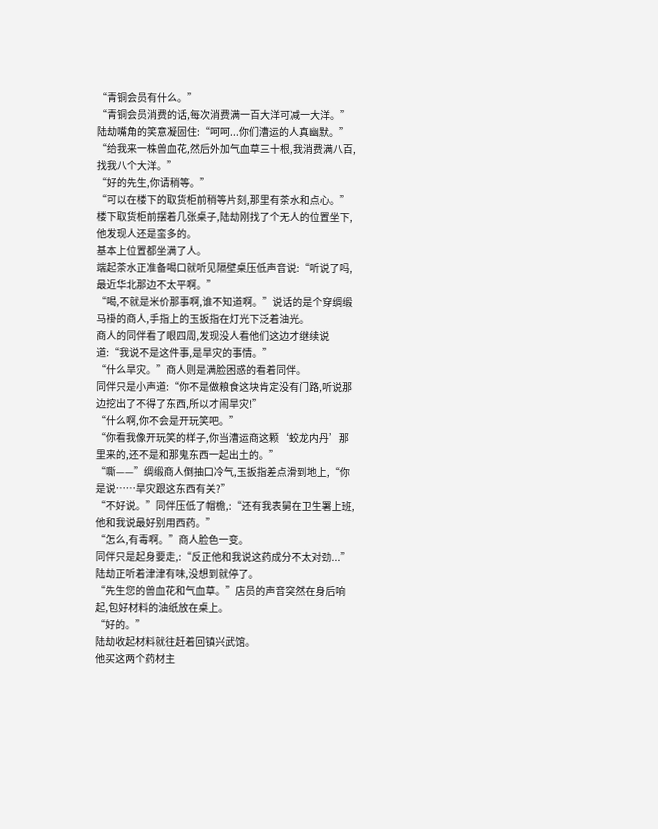“青铜会员有什么。”
“青铜会员消费的话,每次消费满一百大洋可减一大洋。”
陆劫嘴角的笑意凝固住:“呵呵...你们漕运的人真幽默。”
“给我来一株兽血花,然后外加气血草三十根,我消费满八百,找我八个大洋。”
“好的先生,你请稍等。”
“可以在楼下的取货柜前稍等片刻,那里有茶水和点心。”
楼下取货柜前摆着几张桌子,陆劫刚找了个无人的位置坐下,他发现人还是蛮多的。
基本上位置都坐满了人。
端起茶水正准备喝口就听见隔壁桌压低声音说:“听说了吗,最近华北那边不太平啊。”
“喝,不就是米价那事啊,谁不知道啊。”说话的是个穿绸缎马褂的商人,手指上的玉扳指在灯光下泛着油光。
商人的同伴看了眼四周,发现没人看他们这边才继续说道:“我说不是这件事,是旱灾的事情。”
“什么旱灾。”商人则是满脸困惑的看着同伴。
同伴只是小声道:“你不是做粮食这块肯定没有门路,听说那边挖出了不得了东西,所以才闹旱灾!”
“什么啊,你不会是开玩笑吧。”
“你看我像开玩笑的样子,你当漕运商这颗‘蛟龙内丹’那里来的,还不是和那鬼东西一起出土的。”
“嘶——”绸缎商人倒抽口冷气,玉扳指差点滑到地上,“你是说……旱灾跟这东西有关?”
“不好说。”同伴压低了帽檐,:“还有我表舅在卫生署上班,他和我说最好别用西药。”
“怎么,有毒啊。”商人脸色一变。
同伴只是起身要走,:“反正他和我说这药成分不太对劲...”
陆劫正听着津津有味,没想到就停了。
“先生您的兽血花和气血草。”店员的声音突然在身后响起,包好材料的油纸放在桌上。
“好的。”
陆劫收起材料就往赶着回镇兴武馆。
他买这两个药材主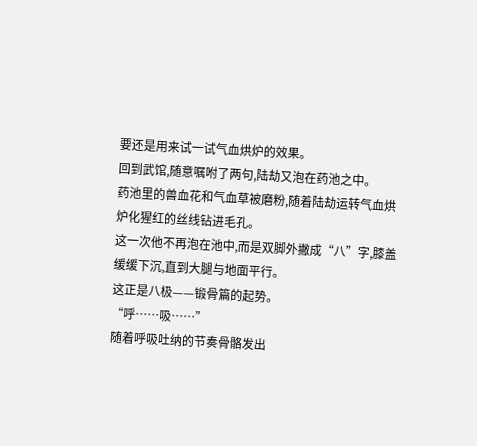要还是用来试一试气血烘炉的效果。
回到武馆,随意嘱咐了两句,陆劫又泡在药池之中。
药池里的兽血花和气血草被磨粉,随着陆劫运转气血烘炉化猩红的丝线钻进毛孔。
这一次他不再泡在池中,而是双脚外撇成“八”字,膝盖缓缓下沉,直到大腿与地面平行。
这正是八极——锻骨篇的起势。
“呼……吸……”
随着呼吸吐纳的节奏骨骼发出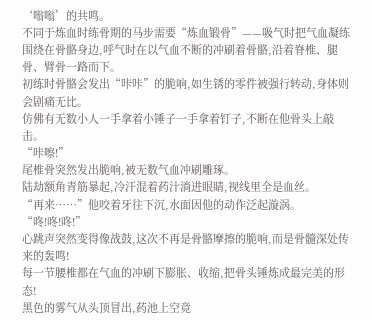‘嗡嗡’的共鸣。
不同于炼血时练骨期的马步需要“炼血锻骨”——吸气时把气血凝练围绕在骨骼身边,呼气时在以气血不断的冲刷着骨骼,沿着脊椎、腿骨、臂骨一路而下。
初练时骨骼会发出“咔咔”的脆响,如生锈的零件被强行转动,身体则会剧痛无比。
仿佛有无数小人一手拿着小锤子一手拿着钉子,不断在他骨头上敲击。
“咔嚓!”
尾椎骨突然发出脆响,被无数气血冲刷雕琢。
陆劫额角青筋暴起,冷汗混着药汁淌进眼睛,视线里全是血丝。
“再来……”他咬着牙往下沉,水面因他的动作泛起漩涡。
“咚!咚!咚!”
心跳声突然变得像战鼓,这次不再是骨骼摩擦的脆响,而是骨髓深处传来的轰鸣!
每一节腰椎都在气血的冲刷下膨胀、收缩,把骨头锤炼成最完美的形态!
黑色的雾气从头顶冒出,药池上空竟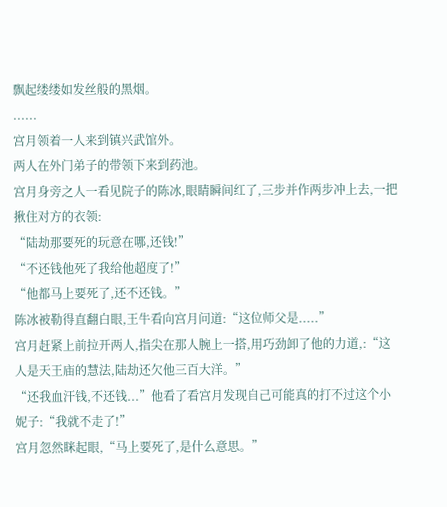飘起缕缕如发丝般的黑烟。
......
宫月领着一人来到镇兴武馆外。
两人在外门弟子的带领下来到药池。
宫月身旁之人一看见院子的陈冰,眼睛瞬间红了,三步并作两步冲上去,一把揪住对方的衣领:
“陆劫那要死的玩意在哪,还钱!”
“不还钱他死了我给他超度了!”
“他都马上要死了,还不还钱。”
陈冰被勒得直翻白眼,王牛看向宫月问道:“这位师父是.....”
宫月赶紧上前拉开两人,指尖在那人腕上一搭,用巧劲卸了他的力道,:“这人是天王庙的慧法,陆劫还欠他三百大洋。”
“还我血汗钱,不还钱...”他看了看宫月发现自己可能真的打不过这个小妮子:“我就不走了!”
宫月忽然眯起眼,“马上要死了,是什么意思。”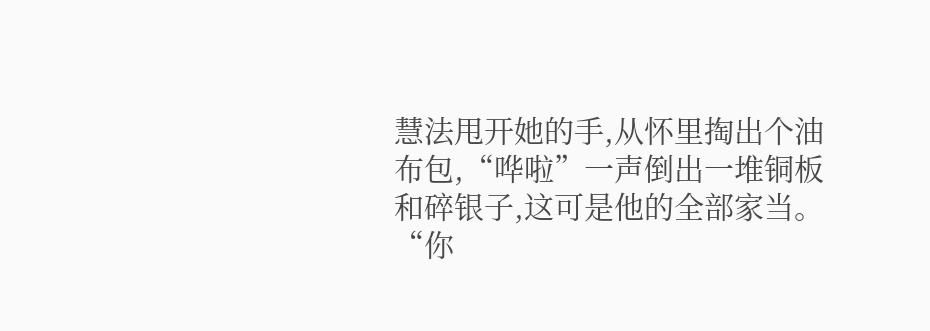慧法甩开她的手,从怀里掏出个油布包,“哗啦”一声倒出一堆铜板和碎银子,这可是他的全部家当。
“你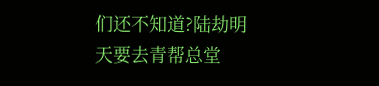们还不知道?陆劫明天要去青帮总堂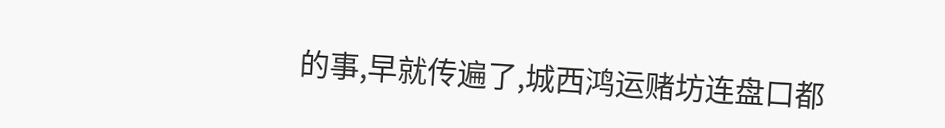的事,早就传遍了,城西鸿运赌坊连盘口都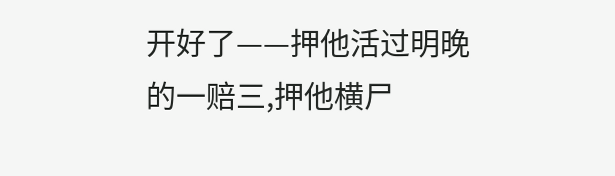开好了——押他活过明晚的一赔三,押他横尸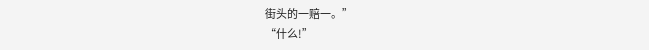街头的一赔一。”
“什么!”